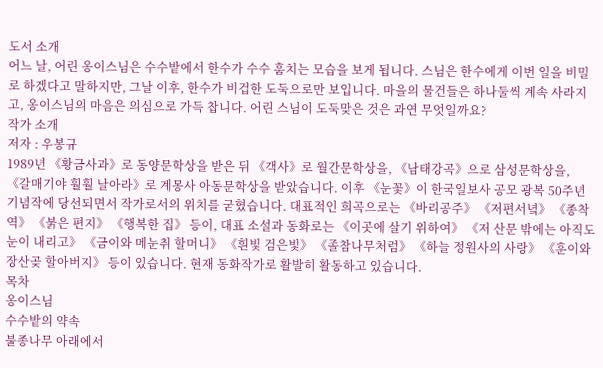도서 소개
어느 날, 어린 옹이스님은 수수밭에서 한수가 수수 훔치는 모습을 보게 됩니다. 스님은 한수에게 이번 일을 비밀로 하겠다고 말하지만, 그날 이후, 한수가 비겁한 도둑으로만 보입니다. 마을의 물건들은 하나둘씩 계속 사라지고, 옹이스님의 마음은 의심으로 가득 찹니다. 어린 스님이 도둑맞은 것은 과연 무엇일까요?
작가 소개
저자 : 우봉규
1989년 《황금사과》로 동양문학상을 받은 뒤 《객사》로 월간문학상을, 《남태강곡》으로 삼성문학상을, 《갈매기야 훨훨 날아라》로 계몽사 아동문학상을 받았습니다. 이후 《눈꽃》이 한국일보사 공모 광복 50주년 기념작에 당선되면서 작가로서의 위치를 굳혔습니다. 대표적인 희곡으로는 《바리공주》 《저편서녘》 《종착역》 《붉은 편지》 《행복한 집》 등이, 대표 소설과 동화로는 《이곳에 살기 위하여》 《저 산문 밖에는 아직도 눈이 내리고》 《금이와 메눈취 할머니》 《흰빛 검은빛》 《졸참나무처럼》 《하늘 정원사의 사랑》 《훈이와 장산곶 할아버지》 등이 있습니다. 현재 동화작가로 활발히 활동하고 있습니다.
목차
옹이스님
수수밭의 약속
불종나무 아래에서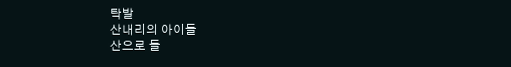탁발
산내리의 아이들
산으로 들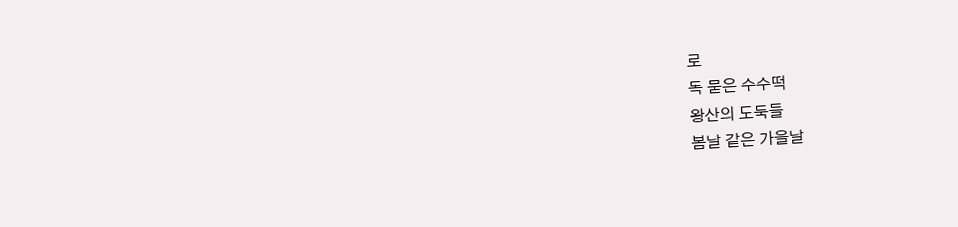로
독 묻은 수수떡
왕산의 도둑들
봄날 같은 가을날